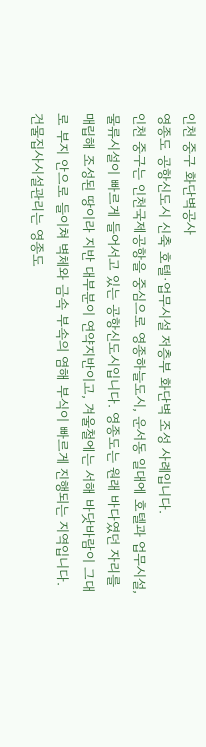인천 중구 화단벽공사
영종도 공항신도시 신축 호텔·업무시설 저층부 화단벽 조성 사례입니다.
인천 중구는 인천국제공항을 중심으로 영종하늘도시, 운서동 일대에 호텔과 업무시설, 물류시설이 빠르게 들어서고 있는 공항신도시입니다. 영종도는 원래 바다였던 자리를 매립해 조성된 땅이라 지반 대부분이 연약지반이고, 겨울철에는 서해 바닷바람이 그대로 부지 안으로 들이쳐 벽체와 금속 부속의 염해 부식이 빠르게 진행되는 지역입니다. 건물집사시설관리는 영종도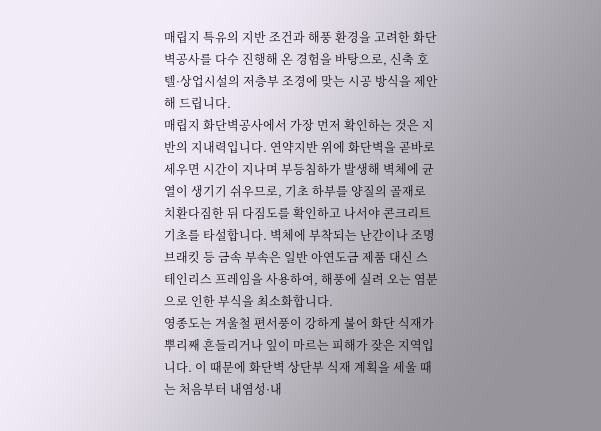매립지 특유의 지반 조건과 해풍 환경을 고려한 화단벽공사를 다수 진행해 온 경험을 바탕으로, 신축 호텔·상업시설의 저층부 조경에 맞는 시공 방식을 제안해 드립니다.
매립지 화단벽공사에서 가장 먼저 확인하는 것은 지반의 지내력입니다. 연약지반 위에 화단벽을 곧바로 세우면 시간이 지나며 부등침하가 발생해 벽체에 균열이 생기기 쉬우므로, 기초 하부를 양질의 골재로 치환다짐한 뒤 다짐도를 확인하고 나서야 콘크리트 기초를 타설합니다. 벽체에 부착되는 난간이나 조명 브래킷 등 금속 부속은 일반 아연도금 제품 대신 스테인리스 프레임을 사용하여, 해풍에 실려 오는 염분으로 인한 부식을 최소화합니다.
영종도는 겨울철 편서풍이 강하게 불어 화단 식재가 뿌리째 흔들리거나 잎이 마르는 피해가 잦은 지역입니다. 이 때문에 화단벽 상단부 식재 계획을 세울 때는 처음부터 내염성·내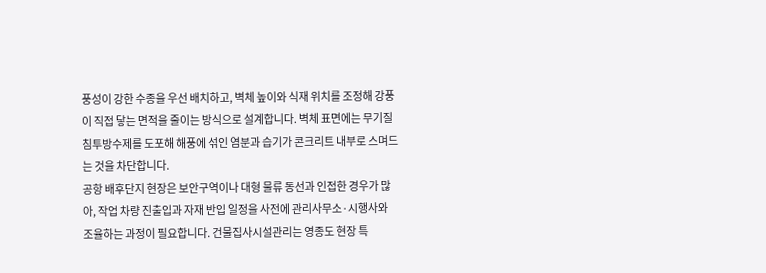풍성이 강한 수종을 우선 배치하고, 벽체 높이와 식재 위치를 조정해 강풍이 직접 닿는 면적을 줄이는 방식으로 설계합니다. 벽체 표면에는 무기질 침투방수제를 도포해 해풍에 섞인 염분과 습기가 콘크리트 내부로 스며드는 것을 차단합니다.
공항 배후단지 현장은 보안구역이나 대형 물류 동선과 인접한 경우가 많아, 작업 차량 진출입과 자재 반입 일정을 사전에 관리사무소·시행사와 조율하는 과정이 필요합니다. 건물집사시설관리는 영종도 현장 특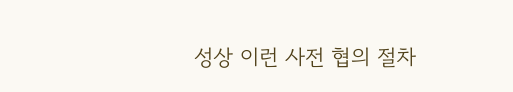성상 이런 사전 협의 절차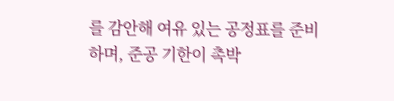를 감안해 여유 있는 공정표를 준비하며, 준공 기한이 촉박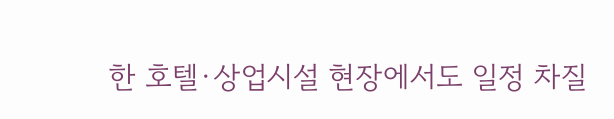한 호텔·상업시설 현장에서도 일정 차질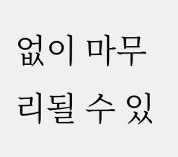없이 마무리될 수 있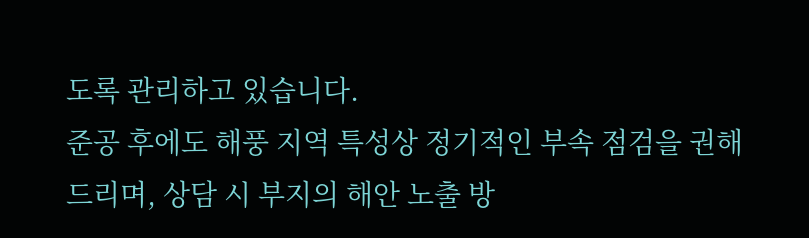도록 관리하고 있습니다.
준공 후에도 해풍 지역 특성상 정기적인 부속 점검을 권해 드리며, 상담 시 부지의 해안 노출 방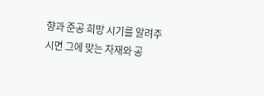향과 준공 희망 시기를 알려주시면 그에 맞는 자재와 공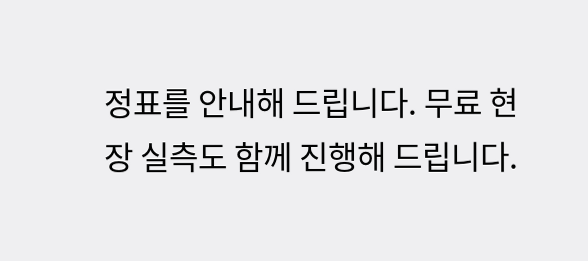정표를 안내해 드립니다. 무료 현장 실측도 함께 진행해 드립니다.